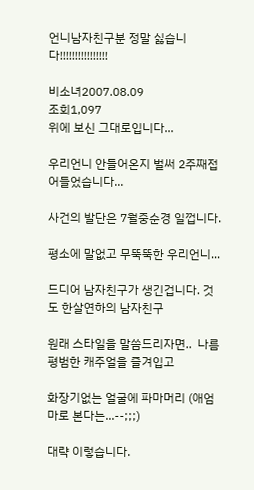언니남자친구분 정말 싫습니다!!!!!!!!!!!!!!!!

비소녀2007.08.09
조회1,097
위에 보신 그대로입니다...

우리언니 안들어온지 벌써 2주째접어들었습니다...

사건의 발단은 7월중순경 일껍니다.

평소에 말없고 무뚝뚝한 우리언니...

드디어 남자친구가 생긴겁니다. 것도 한살연하의 남자친구

원래 스타일을 말씀드리자면..  나름 평범한 캐주얼을 즐겨입고

화장기없는 얼굴에 파마머리 (애엄마로 본다는...--;;;)

대략 이렇습니다.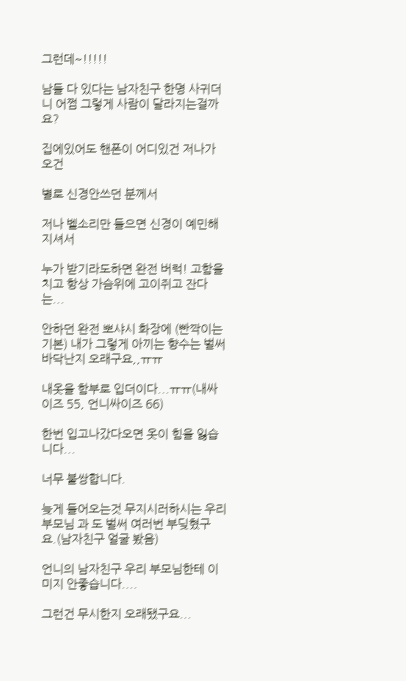그런데~!!!!!

남들 다 있다는 남자친구 한명 사귀더니 어쩜 그렇게 사람이 달라지는걸까요?

집에있어도 핸폰이 어디있건 저나가 오건

별로 신경안쓰던 분께서

저나 벨소리만 들으면 신경이 예민해지셔서

누가 받기라도하면 완전 버럭! 고함을 치고 항상 가슴위에 고이쥐고 잔다는...

안하던 완전 뽀샤시 화장에 (빤짝이는 기본) 내가 그렇게 아끼는 향수는 벌써 바닥난지 오래구요,,ㅠㅠ

내옷을 함부로 입더이다...ㅠㅠ(내싸이즈 55, 언니싸이즈 66)

한번 입고나갔다오면 옷이 힘을 잃습니다...

너무 불쌍합니다.

늦게 들어오는것 무지시러하시는 우리 부모님 과 도 벌써 여러번 부딪혔구요.(남자친구 얼굴 봤음)

언니의 남자친구 우리 부모님한테 이미지 안좋습니다....

그런건 무시한지 오래됐구요...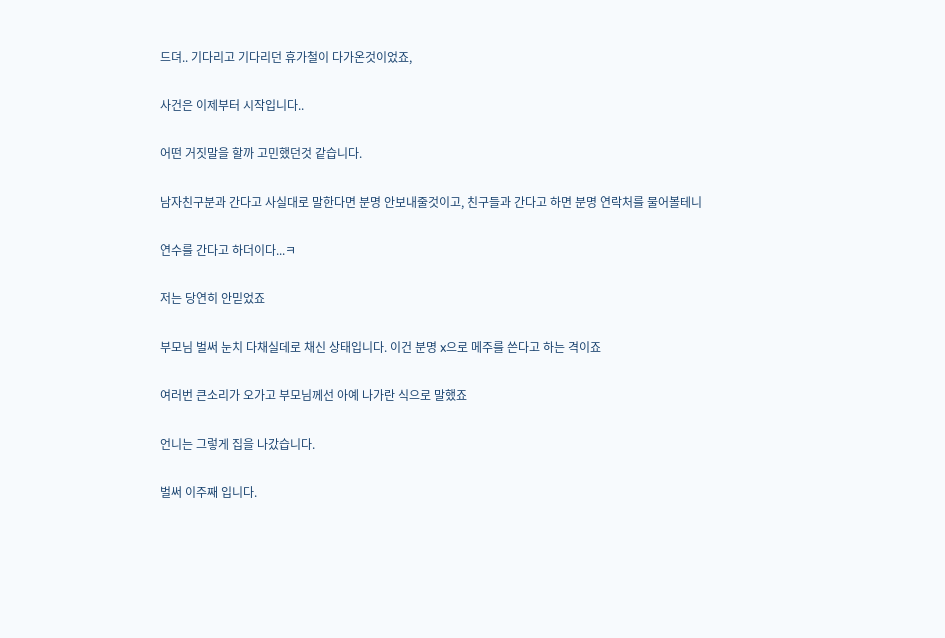드뎌.. 기다리고 기다리던 휴가철이 다가온것이었죠,

사건은 이제부터 시작입니다..

어떤 거짓말을 할까 고민했던것 같습니다.

남자친구분과 간다고 사실대로 말한다면 분명 안보내줄것이고, 친구들과 간다고 하면 분명 연락처를 물어볼테니

연수를 간다고 하더이다...ㅋ

저는 당연히 안믿었죠

부모님 벌써 눈치 다채실데로 채신 상태입니다. 이건 분명 x으로 메주를 쓴다고 하는 격이죠

여러번 큰소리가 오가고 부모님께선 아예 나가란 식으로 말했죠

언니는 그렇게 집을 나갔습니다.

벌써 이주째 입니다.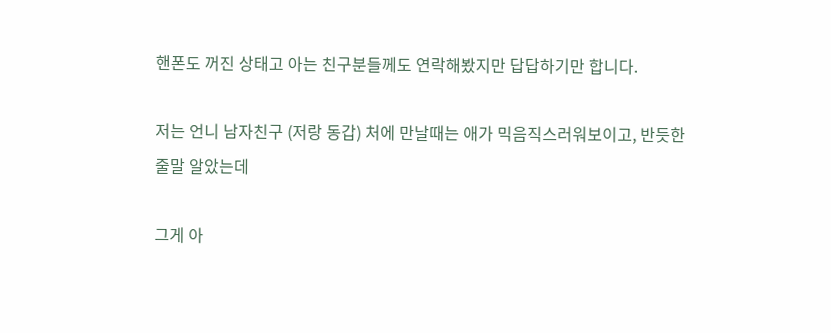핸폰도 꺼진 상태고 아는 친구분들께도 연락해봤지만 답답하기만 합니다.

저는 언니 남자친구 (저랑 동갑) 처에 만날때는 애가 믹음직스러워보이고, 반듯한줄말 알았는데

그게 아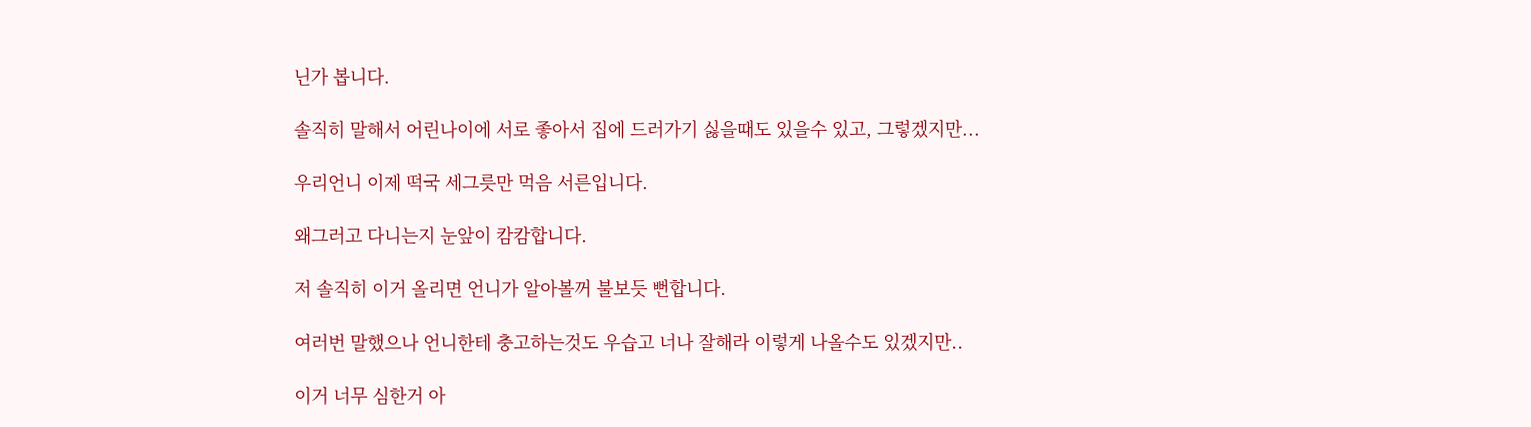닌가 봅니다.

솔직히 말해서 어린나이에 서로 좋아서 집에 드러가기 싫을때도 있을수 있고, 그렇겠지만...

우리언니 이제 떡국 세그릇만 먹음 서른입니다.

왜그러고 다니는지 눈앞이 캄캄합니다.

저 솔직히 이거 올리면 언니가 알아볼꺼 불보듯 뻔합니다.

여러번 말했으나 언니한테 충고하는것도 우습고 너나 잘해라 이렇게 나올수도 있겠지만..

이거 너무 심한거 아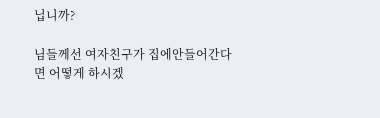닙니까?

님들께선 여자친구가 집에안들어간다면 어떻게 하시겠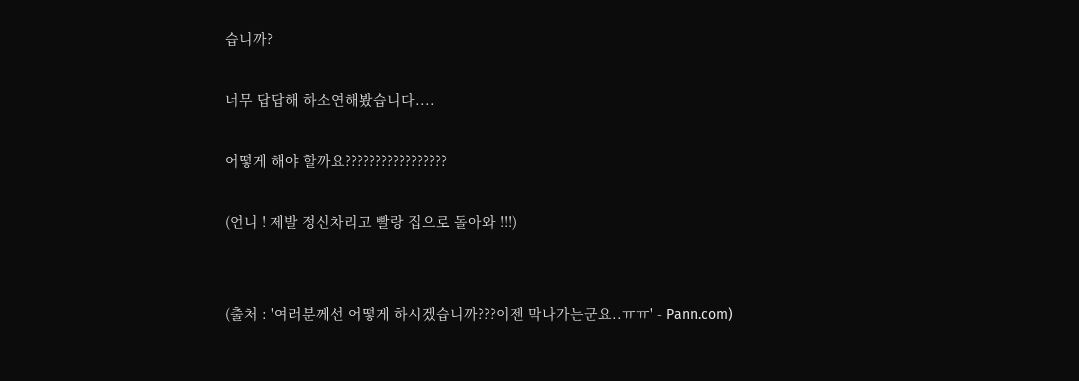습니까?

너무 답답해 하소연해봤습니다....

어떻게 해야 할까요?????????????????

(언니 ! 제발 정신차리고 빨랑 집으로 돌아와 !!!)


(출처 : '여러분께선 어떻게 하시겠습니까???이젠 막나가는군요..ㅠㅠ' - Pann.com)